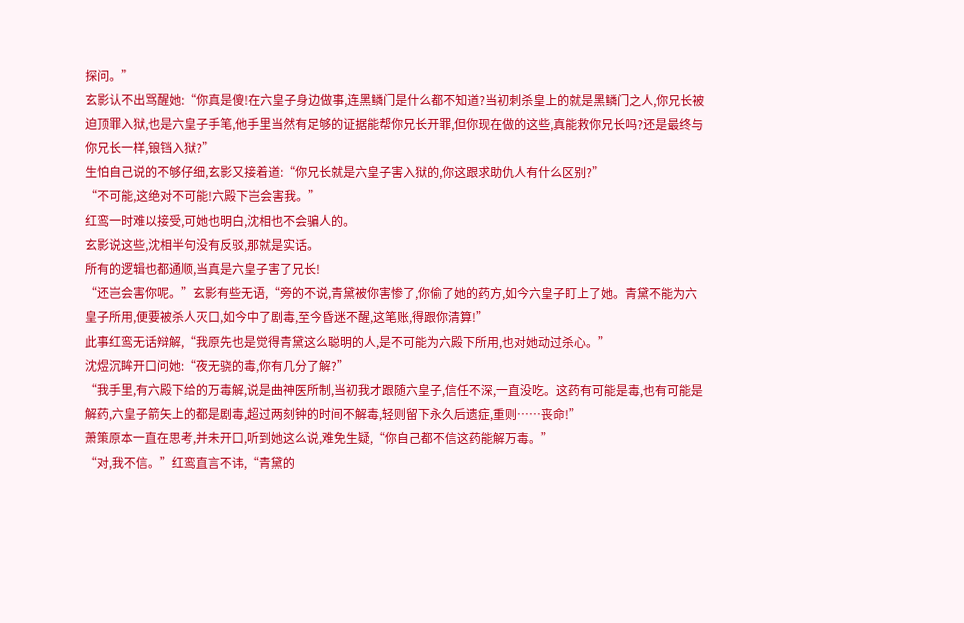探问。”
玄影认不出骂醒她:“你真是傻!在六皇子身边做事,连黑鳞门是什么都不知道?当初刺杀皇上的就是黑鳞门之人,你兄长被迫顶罪入狱,也是六皇子手笔,他手里当然有足够的证据能帮你兄长开罪,但你现在做的这些,真能救你兄长吗?还是最终与你兄长一样,锒铛入狱?”
生怕自己说的不够仔细,玄影又接着道:“你兄长就是六皇子害入狱的,你这跟求助仇人有什么区别?”
“不可能,这绝对不可能!六殿下岂会害我。”
红鸾一时难以接受,可她也明白,沈相也不会骗人的。
玄影说这些,沈相半句没有反驳,那就是实话。
所有的逻辑也都通顺,当真是六皇子害了兄长!
“还岂会害你呢。”玄影有些无语,“旁的不说,青黛被你害惨了,你偷了她的药方,如今六皇子盯上了她。青黛不能为六皇子所用,便要被杀人灭口,如今中了剧毒,至今昏迷不醒,这笔账,得跟你清算!”
此事红鸾无话辩解,“我原先也是觉得青黛这么聪明的人,是不可能为六殿下所用,也对她动过杀心。”
沈煜沉眸开口问她:“夜无骁的毒,你有几分了解?”
“我手里,有六殿下给的万毒解,说是曲神医所制,当初我才跟随六皇子,信任不深,一直没吃。这药有可能是毒,也有可能是解药,六皇子箭矢上的都是剧毒,超过两刻钟的时间不解毒,轻则留下永久后遗症,重则……丧命!”
萧策原本一直在思考,并未开口,听到她这么说,难免生疑,“你自己都不信这药能解万毒。”
“对,我不信。”红鸾直言不讳,“青黛的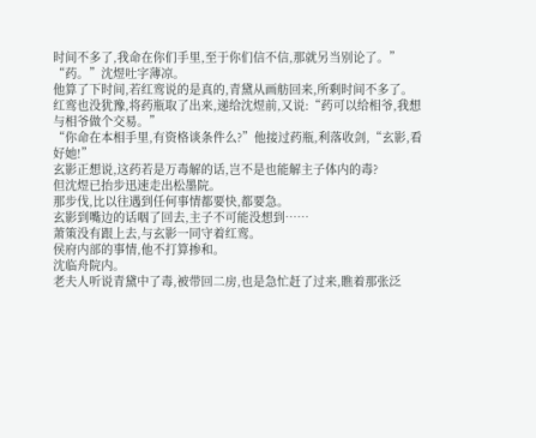时间不多了,我命在你们手里,至于你们信不信,那就另当别论了。”
“药。”沈煜吐字薄凉。
他算了下时间,若红鸾说的是真的,青黛从画舫回来,所剩时间不多了。
红鸾也没犹豫,将药瓶取了出来,递给沈煜前,又说:“药可以给相爷,我想与相爷做个交易。”
“你命在本相手里,有资格谈条件么?”他接过药瓶,利落收剑,“玄影,看好她!”
玄影正想说,这药若是万毒解的话,岂不是也能解主子体内的毒?
但沈煜已抬步迅速走出松墨院。
那步伐,比以往遇到任何事情都要快,都要急。
玄影到嘴边的话咽了回去,主子不可能没想到……
萧策没有跟上去,与玄影一同守着红鸾。
侯府内部的事情,他不打算掺和。
沈临舟院内。
老夫人听说青黛中了毒,被带回二房,也是急忙赶了过来,瞧着那张泛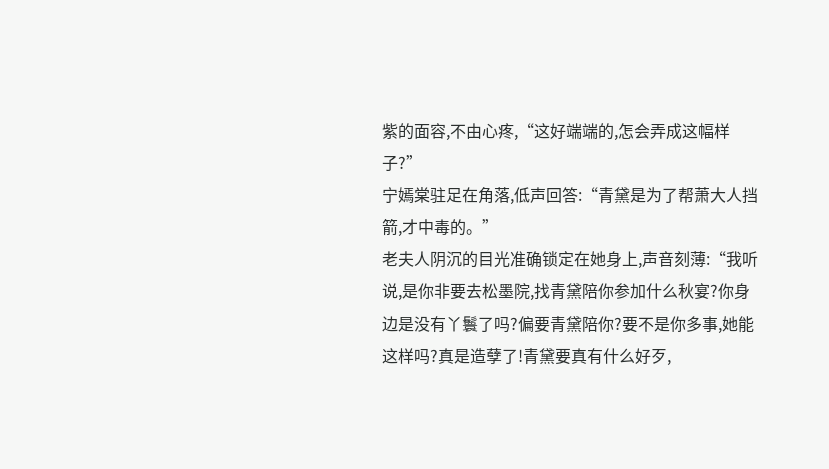紫的面容,不由心疼,“这好端端的,怎会弄成这幅样子?”
宁嫣棠驻足在角落,低声回答:“青黛是为了帮萧大人挡箭,才中毒的。”
老夫人阴沉的目光准确锁定在她身上,声音刻薄:“我听说,是你非要去松墨院,找青黛陪你参加什么秋宴?你身边是没有丫鬟了吗?偏要青黛陪你?要不是你多事,她能这样吗?真是造孽了!青黛要真有什么好歹,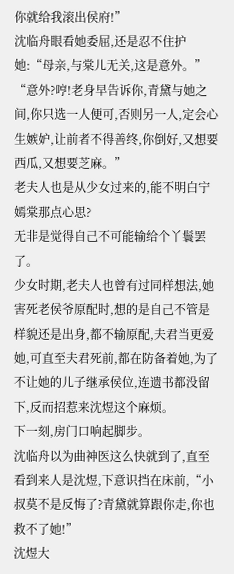你就给我滚出侯府!”
沈临舟眼看她委屈,还是忍不住护她:“母亲,与棠儿无关,这是意外。”
“意外?哼!老身早告诉你,青黛与她之间,你只选一人便可,否则另一人,定会心生嫉妒,让前者不得善终,你倒好,又想要西瓜,又想要芝麻。”
老夫人也是从少女过来的,能不明白宁嫣棠那点心思?
无非是觉得自己不可能输给个丫鬟罢了。
少女时期,老夫人也曾有过同样想法,她害死老侯爷原配时,想的是自己不管是样貌还是出身,都不输原配,夫君当更爱她,可直至夫君死前,都在防备着她,为了不让她的儿子继承侯位,连遗书都没留下,反而招惹来沈煜这个麻烦。
下一刻,房门口响起脚步。
沈临舟以为曲神医这么快就到了,直至看到来人是沈煜,下意识挡在床前,“小叔莫不是反悔了?青黛就算跟你走,你也救不了她!”
沈煜大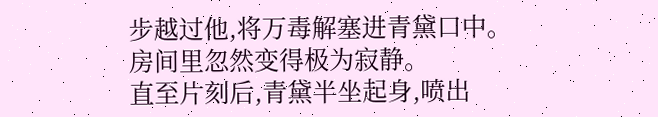步越过他,将万毒解塞进青黛口中。
房间里忽然变得极为寂静。
直至片刻后,青黛半坐起身,喷出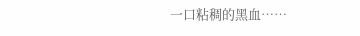一口粘稠的黑血……